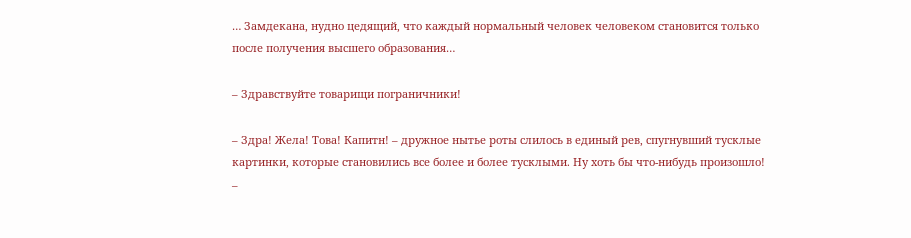… Замдекана, нудно цедящий, что каждый нормальный человек человеком становится только после получения высшего образования…

– Здравствуйте товарищи пограничники!

– Здра! Жела! Това! Капитн! – дружное нытье роты слилось в единый рев, спугнувший тусклые картинки, которые становились все более и более тусклыми. Ну хоть бы что-нибудь произошло! –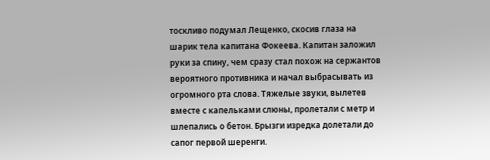тоскливо подумал Лещенко, скосив глаза на шарик тела капитана Фокеева. Капитан заложил руки за спину, чем сразу стал похож на сержантов вероятного противника и начал выбрасывать из огромного рта слова. Тяжелые звуки, вылетев вместе с капельками слюны, пролетали с метр и шлепались о бетон. Брызги изредка долетали до сапог первой шеренги.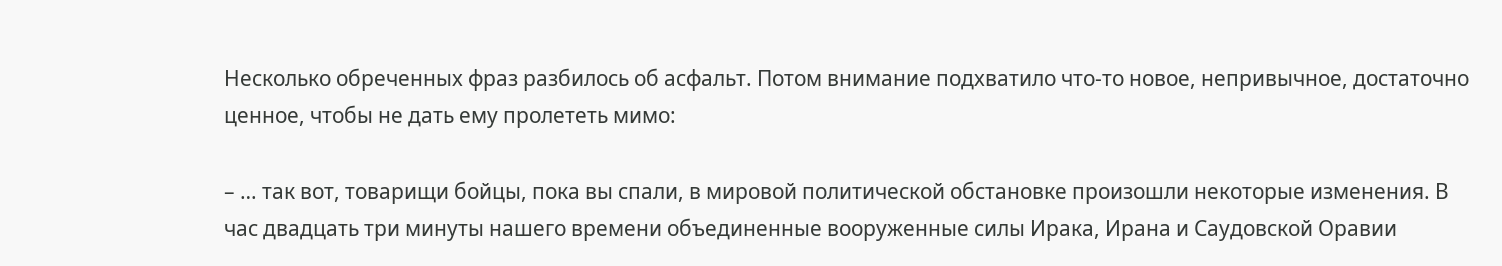Несколько обреченных фраз разбилось об асфальт. Потом внимание подхватило что-то новое, непривычное, достаточно ценное, чтобы не дать ему пролететь мимо:

– … так вот, товарищи бойцы, пока вы спали, в мировой политической обстановке произошли некоторые изменения. В час двадцать три минуты нашего времени объединенные вооруженные силы Ирака, Ирана и Саудовской Оравии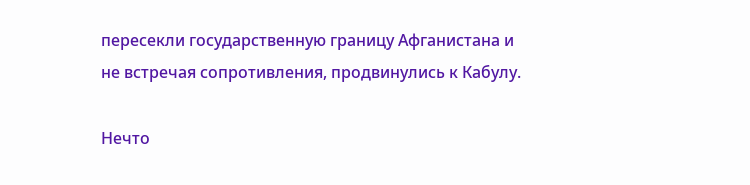пересекли государственную границу Афганистана и не встречая сопротивления, продвинулись к Кабулу.

Нечто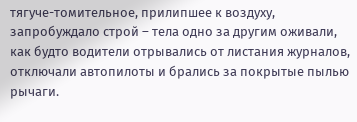тягуче-томительное, прилипшее к воздуху, запробуждало строй – тела одно за другим оживали, как будто водители отрывались от листания журналов, отключали автопилоты и брались за покрытые пылью рычаги.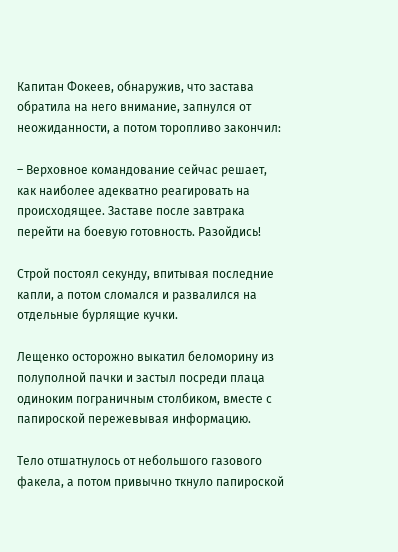Капитан Фокеев, обнаружив, что застава обратила на него внимание, запнулся от неожиданности, а потом торопливо закончил:

– Верховное командование сейчас решает, как наиболее адекватно реагировать на происходящее. Заставе после завтрака перейти на боевую готовность. Разойдись!

Строй постоял секунду, впитывая последние капли, а потом сломался и развалился на отдельные бурлящие кучки.

Лещенко осторожно выкатил беломорину из полуполной пачки и застыл посреди плаца одиноким пограничным столбиком, вместе с папироской пережевывая информацию.

Тело отшатнулось от небольшого газового факела, а потом привычно ткнуло папироской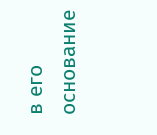в его основание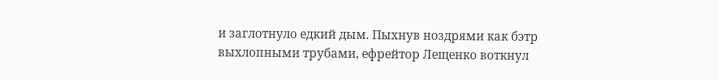и заглотнуло едкий дым. Пыхнув ноздрями как бэтр выхлопными трубами, ефрейтор Лещенко воткнул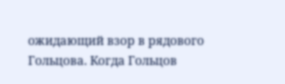ожидающий взор в рядового Гольцова. Когда Гольцов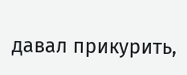давал прикурить,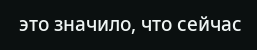это значило, что сейчас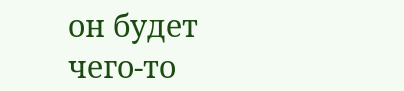он будет чего-то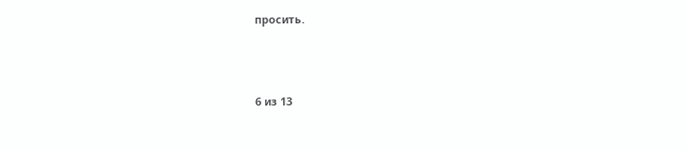просить.



6 из 13